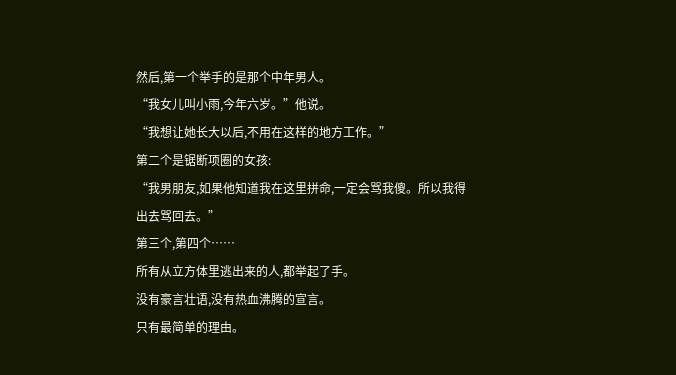然后,第一个举手的是那个中年男人。
“我女儿叫小雨,今年六岁。”他说。
“我想让她长大以后,不用在这样的地方工作。”
第二个是锯断项圈的女孩:
“我男朋友,如果他知道我在这里拼命,一定会骂我傻。所以我得出去骂回去。”
第三个,第四个……
所有从立方体里逃出来的人,都举起了手。
没有豪言壮语,没有热血沸腾的宣言。
只有最简单的理由。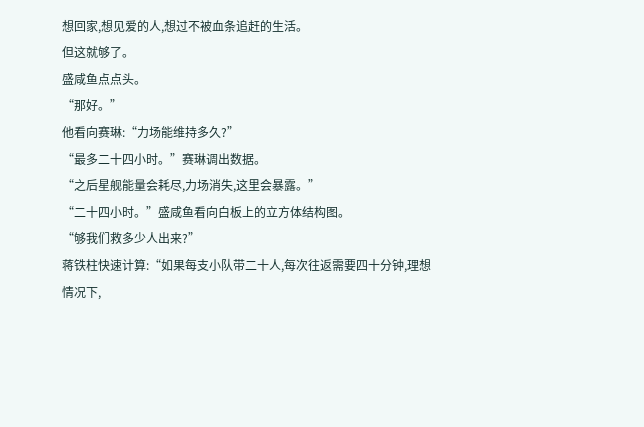想回家,想见爱的人,想过不被血条追赶的生活。
但这就够了。
盛咸鱼点点头。
“那好。”
他看向赛琳:“力场能维持多久?”
“最多二十四小时。”赛琳调出数据。
“之后星舰能量会耗尽,力场消失,这里会暴露。”
“二十四小时。”盛咸鱼看向白板上的立方体结构图。
“够我们救多少人出来?”
蒋铁柱快速计算:“如果每支小队带二十人,每次往返需要四十分钟,理想情况下,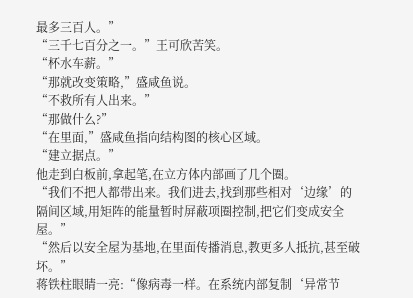最多三百人。”
“三千七百分之一。”王可欣苦笑。
“杯水车薪。”
“那就改变策略,”盛咸鱼说。
“不救所有人出来。”
“那做什么?”
“在里面,”盛咸鱼指向结构图的核心区域。
“建立据点。”
他走到白板前,拿起笔,在立方体内部画了几个圈。
“我们不把人都带出来。我们进去,找到那些相对‘边缘’的隔间区域,用矩阵的能量暂时屏蔽项圈控制,把它们变成安全屋。”
“然后以安全屋为基地,在里面传播消息,教更多人抵抗,甚至破坏。”
蒋铁柱眼睛一亮:“像病毒一样。在系统内部复制‘异常节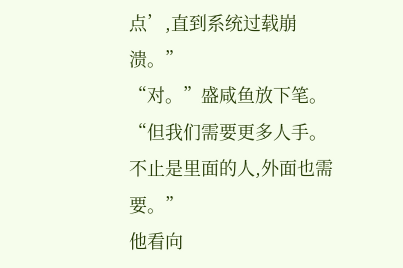点’,直到系统过载崩溃。”
“对。”盛咸鱼放下笔。
“但我们需要更多人手。不止是里面的人,外面也需要。”
他看向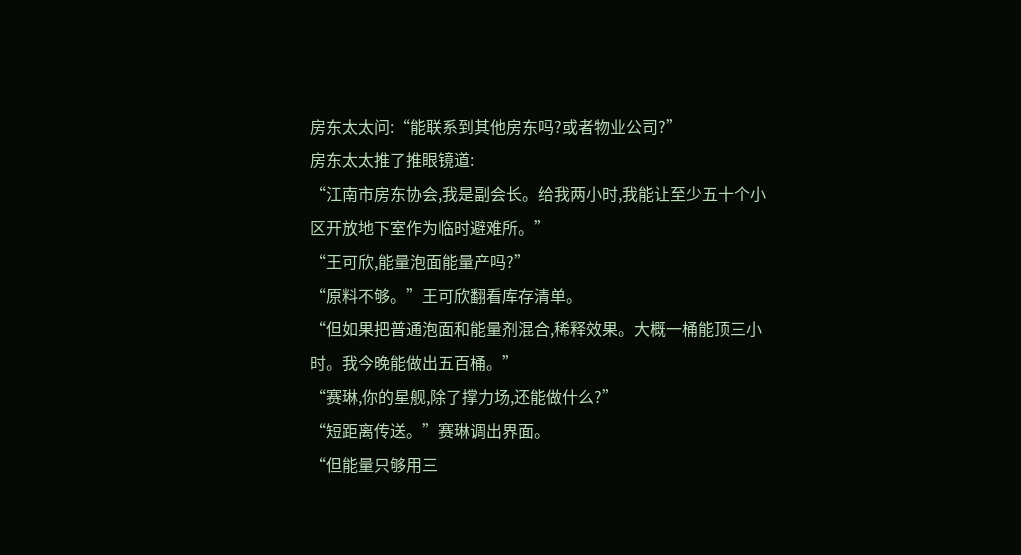房东太太问:“能联系到其他房东吗?或者物业公司?”
房东太太推了推眼镜道:
“江南市房东协会,我是副会长。给我两小时,我能让至少五十个小区开放地下室作为临时避难所。”
“王可欣,能量泡面能量产吗?”
“原料不够。”王可欣翻看库存清单。
“但如果把普通泡面和能量剂混合,稀释效果。大概一桶能顶三小时。我今晚能做出五百桶。”
“赛琳,你的星舰,除了撑力场,还能做什么?”
“短距离传送。”赛琳调出界面。
“但能量只够用三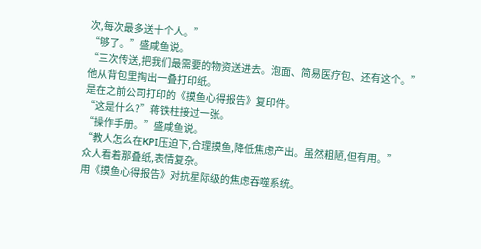次,每次最多送十个人。”
“够了。”盛咸鱼说。
“三次传送,把我们最需要的物资送进去。泡面、简易医疗包、还有这个。”
他从背包里掏出一叠打印纸。
是在之前公司打印的《摸鱼心得报告》复印件。
“这是什么?”蒋铁柱接过一张。
“操作手册。”盛咸鱼说。
“教人怎么在KPI压迫下,合理摸鱼,降低焦虑产出。虽然粗陋,但有用。”
众人看着那叠纸,表情复杂。
用《摸鱼心得报告》对抗星际级的焦虑吞噬系统。